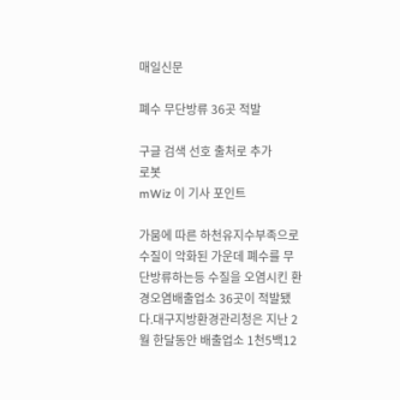매일신문

폐수 무단방류 36곳 적발

구글 검색 선호 출처로 추가
로봇
mWiz 이 기사 포인트

가뭄에 따른 하천유지수부족으로 수질이 악화된 가운데 폐수를 무단방류하는등 수질을 오염시킨 환경오염배출업소 36곳이 적발됐다.대구지방환경관리청은 지난 2월 한달동안 배출업소 1천5백12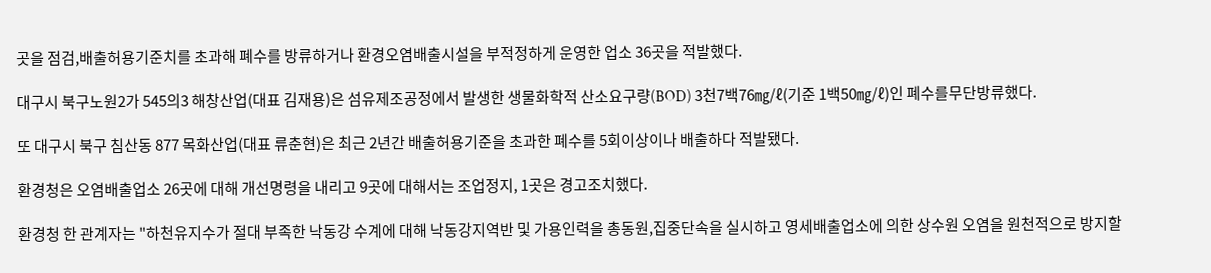곳을 점검,배출허용기준치를 초과해 폐수를 방류하거나 환경오염배출시설을 부적정하게 운영한 업소 36곳을 적발했다.

대구시 북구노원2가 545의3 해창산업(대표 김재용)은 섬유제조공정에서 발생한 생물화학적 산소요구량(BOD) 3천7백76㎎/ℓ(기준 1백50㎎/ℓ)인 폐수를무단방류했다.

또 대구시 북구 침산동 877 목화산업(대표 류춘현)은 최근 2년간 배출허용기준을 초과한 폐수를 5회이상이나 배출하다 적발됐다.

환경청은 오염배출업소 26곳에 대해 개선명령을 내리고 9곳에 대해서는 조업정지, 1곳은 경고조치했다.

환경청 한 관계자는 "하천유지수가 절대 부족한 낙동강 수계에 대해 낙동강지역반 및 가용인력을 총동원,집중단속을 실시하고 영세배출업소에 의한 상수원 오염을 원천적으로 방지할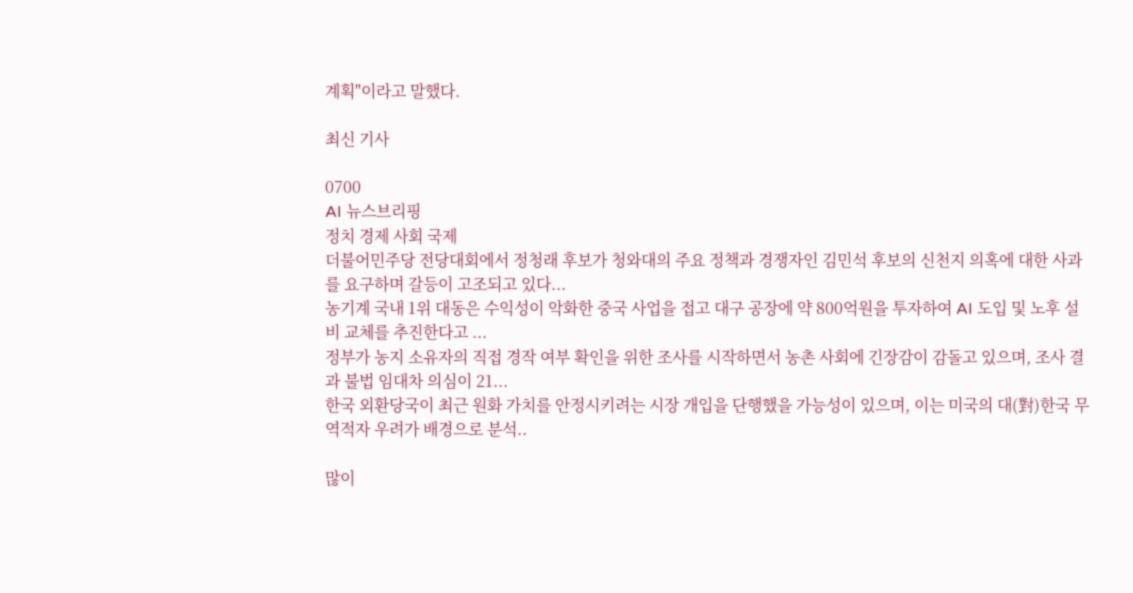계획"이라고 말했다.

최신 기사

0700
AI 뉴스브리핑
정치 경제 사회 국제
더불어민주당 전당대회에서 정청래 후보가 청와대의 주요 정책과 경쟁자인 김민석 후보의 신천지 의혹에 대한 사과를 요구하며 갈등이 고조되고 있다...
농기계 국내 1위 대동은 수익성이 악화한 중국 사업을 접고 대구 공장에 약 800억원을 투자하여 AI 도입 및 노후 설비 교체를 추진한다고 ...
정부가 농지 소유자의 직접 경작 여부 확인을 위한 조사를 시작하면서 농촌 사회에 긴장감이 감돌고 있으며, 조사 결과 불법 임대차 의심이 21...
한국 외환당국이 최근 원화 가치를 안정시키려는 시장 개입을 단행했을 가능성이 있으며, 이는 미국의 대(對)한국 무역적자 우려가 배경으로 분석..

많이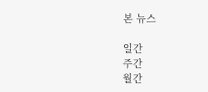본 뉴스

일간
주간
월간